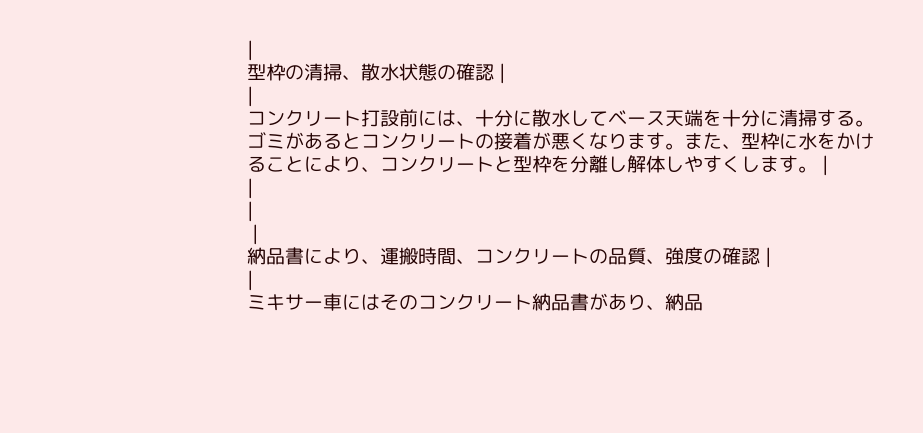|
型枠の清掃、散水状態の確認 |
|
コンクリート打設前には、十分に散水してベース天端を十分に清掃する。ゴミがあるとコンクリートの接着が悪くなります。また、型枠に水をかけることにより、コンクリートと型枠を分離し解体しやすくします。 |
|
|
 |
納品書により、運搬時間、コンクリートの品質、強度の確認 |
|
ミキサー車にはそのコンクリート納品書があり、納品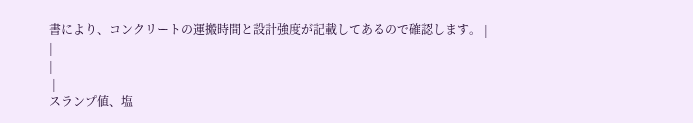書により、コンクリートの運搬時間と設計強度が記載してあるので確認します。 |
|
|
 |
スランプ値、塩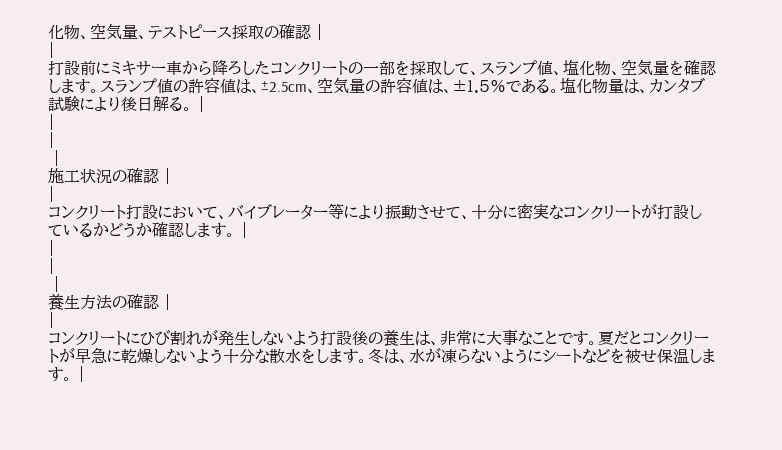化物、空気量、テストピース採取の確認 |
|
打設前にミキサー車から降ろしたコンクリートの一部を採取して、スランプ値、塩化物、空気量を確認します。スランプ値の許容値は、±2.5cm、空気量の許容値は、±1.5%である。塩化物量は、カンタブ試験により後日解る。 |
|
|
 |
施工状況の確認 |
|
コンクリート打設において、バイブレーター等により振動させて、十分に密実なコンクリートが打設しているかどうか確認します。 |
|
|
 |
養生方法の確認 |
|
コンクリートにひび割れが発生しないよう打設後の養生は、非常に大事なことです。夏だとコンクリートが早急に乾燥しないよう十分な散水をします。冬は、水が凍らないようにシートなどを被せ保温します。 |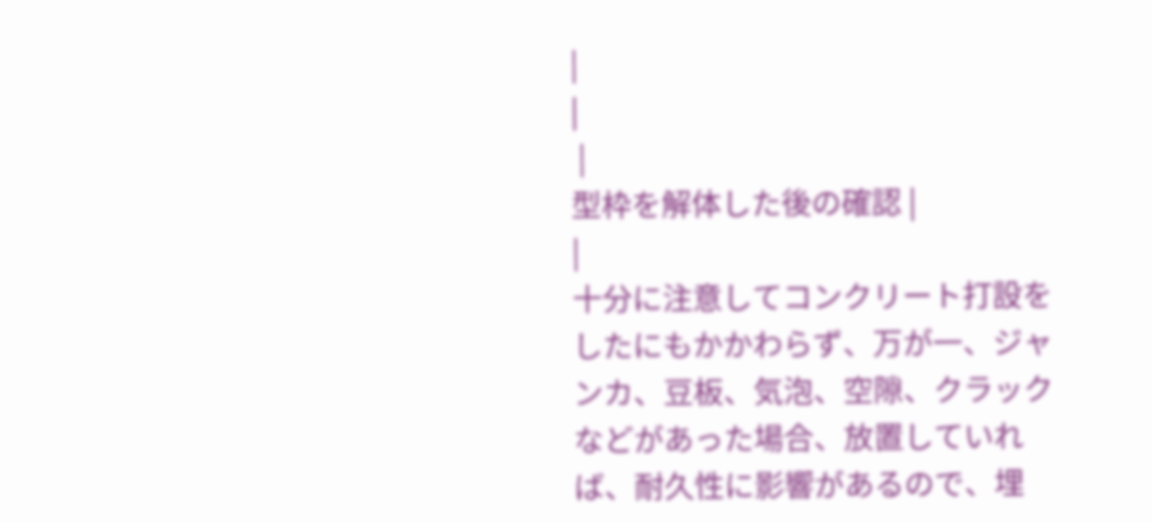|
|
 |
型枠を解体した後の確認 |
|
十分に注意してコンクリート打設をしたにもかかわらず、万が一、ジャンカ、豆板、気泡、空隙、クラックなどがあった場合、放置していれば、耐久性に影響があるので、埋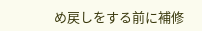め戻しをする前に補修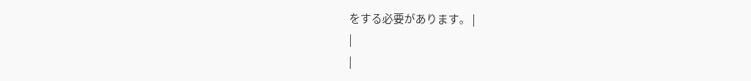をする必要があります。 |
|
|